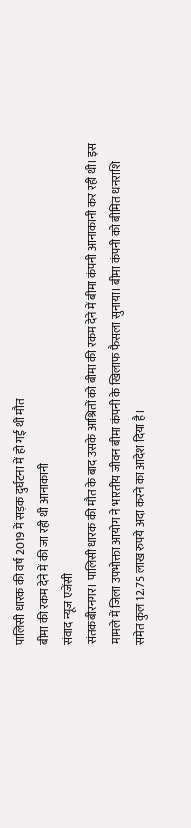पालिसी धारक की वर्ष 2019 में सड़क दुर्घटना में हो गई थी मौत
बीमा की रकम देने में की जा रही थी आनाकानी
संवाद न्यूज एजेंसी
संतकबीरनगर। पालिसी धारक की मौत के बाद उसके आश्रितों को बीमा की रकम देने में बीमा कंपनी आनाकानी कर रही थी। इस मामले में जिला उपभोक्ता आयोग ने भारतीय जीवन बीमा कंपनी के खिलाफ फैसला सुनाया। बीमा कंपनी को बीमित धनराशि समेत कुल 12.75 लाख रुपये अदा करने का आदेश दिया है।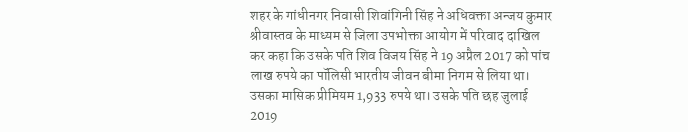शहर के गांधीनगर निवासी शिवांगिनी सिंह ने अधिवक्ता अन्जय कुमार श्रीवास्तव के माध्यम से जिला उपभोक्ता आयोग में परिवाद दाखिल कर कहा कि उसके पति शिव विजय सिंह ने 19 अप्रैल 2017 को पांच लाख रुपये का पॉलिसी भारतीय जीवन बीमा निगम से लिया था। उसका मासिक प्रीमियम 1,933 रुपये था। उसके पति छह जुलाई 2019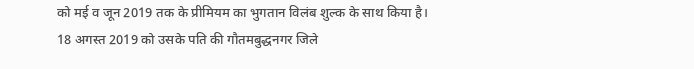को मई व जून 2019 तक के प्रीमियम का भुगतान विलंब शुल्क के साथ किया है। 18 अगस्त 2019 को उसके पति की गौतमबुद्धनगर जिले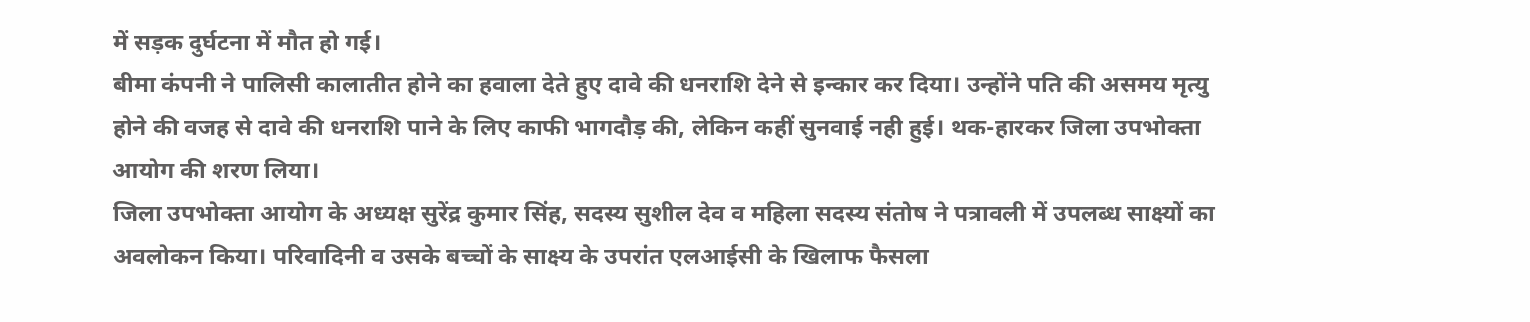में सड़क दुर्घटना में मौत हो गई।
बीमा कंपनी ने पालिसी कालातीत होने का हवाला देते हुए दावे की धनराशि देने से इन्कार कर दिया। उन्होंने पति की असमय मृत्यु होने की वजह से दावे की धनराशि पाने के लिए काफी भागदौड़ की, लेकिन कहीं सुनवाई नही हुई। थक-हारकर जिला उपभोक्ता आयोग की शरण लिया।
जिला उपभोक्ता आयोग के अध्यक्ष सुरेंद्र कुमार सिंह, सदस्य सुशील देव व महिला सदस्य संतोष ने पत्रावली में उपलब्ध साक्ष्यों का अवलोकन किया। परिवादिनी व उसके बच्चों के साक्ष्य के उपरांत एलआईसी के खिलाफ फैसला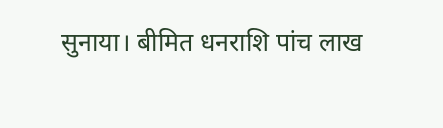सुनाया। बीमित धनराशि पांच लाख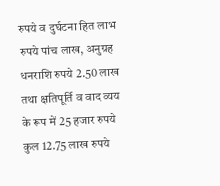रुपये व दुर्घटना हित लाभ रुपये पांच लाख, अनुग्रह धनराशि रुपये 2.50 लाख तथा क्षतिपूर्ति व वाद व्यय के रूप में 25 हजार रुपये कुल 12.75 लाख रुपये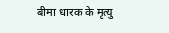बीमा धारक के मृत्यु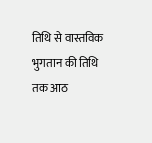तिथि से वास्तविक भुगतान की तिथि तक आठ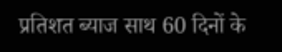प्रतिशत ब्याज साथ 60 दिनों के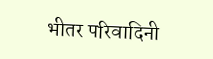भीतर परिवादिनी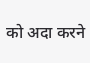को अदा करने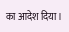का आदेश दिया।